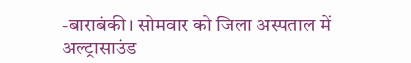-बाराबंकी। सोमवार को जिला अस्पताल में अल्ट्रासाउंड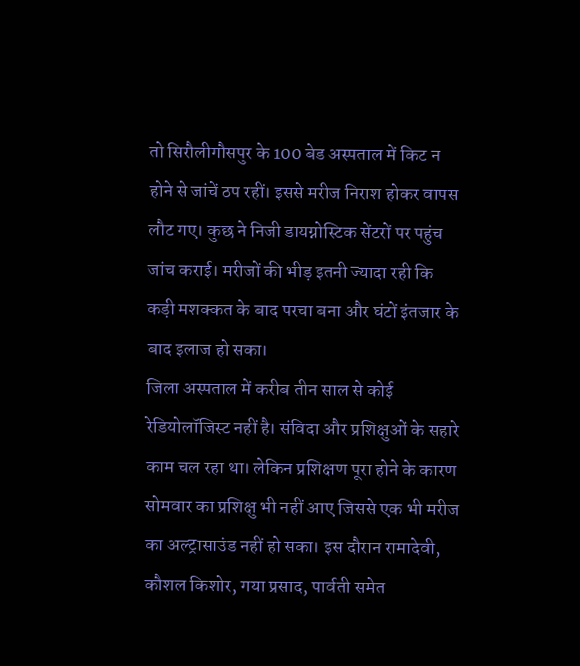तो सिरौलीगौसपुर के 100 बेड अस्पताल में किट न होने से जांचें ठप रहीं। इससे मरीज निराश होकर वापस लौट गए। कुछ ने निजी डायग्नोस्टिक सेंटरों पर पहुंच जांच कराई। मरीजों की भीड़ इतनी ज्यादा रही कि कड़ी मशक्कत के बाद परचा बना और घंटों इंतजार के बाद इलाज हो सका।
जिला अस्पताल में करीब तीन साल से कोई रेडियोलॉजिस्ट नहीं है। संविदा और प्रशिक्षुओं के सहारे काम चल रहा था। लेकिन प्रशिक्षण पूरा होने के कारण सोमवार का प्रशिक्षु भी नहीं आए जिससे एक भी मरीज का अल्ट्रासाउंड नहीं हो सका। इस दौरान रामादेवी, कौशल किशोर, गया प्रसाद, पार्वती समेत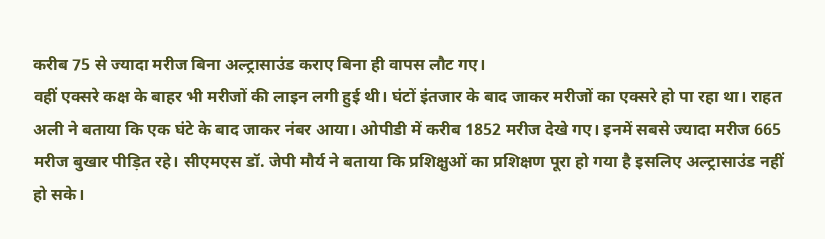करीब 75 से ज्यादा मरीज बिना अल्ट्रासाउंड कराए बिना ही वापस लौट गए।
वहीं एक्सरे कक्ष के बाहर भी मरीजों की लाइन लगी हुई थी। घंटों इंतजार के बाद जाकर मरीजों का एक्सरे हो पा रहा था। राहत अली ने बताया कि एक घंटे के बाद जाकर नंबर आया। ओपीडी में करीब 1852 मरीज देखे गए। इनमें सबसे ज्यादा मरीज 665 मरीज बुखार पीड़ित रहे। सीएमएस डॉ. जेपी मौर्य ने बताया कि प्रशिक्षुओं का प्रशिक्षण पूरा हो गया है इसलिए अल्ट्रासाउंड नहीं हो सके।